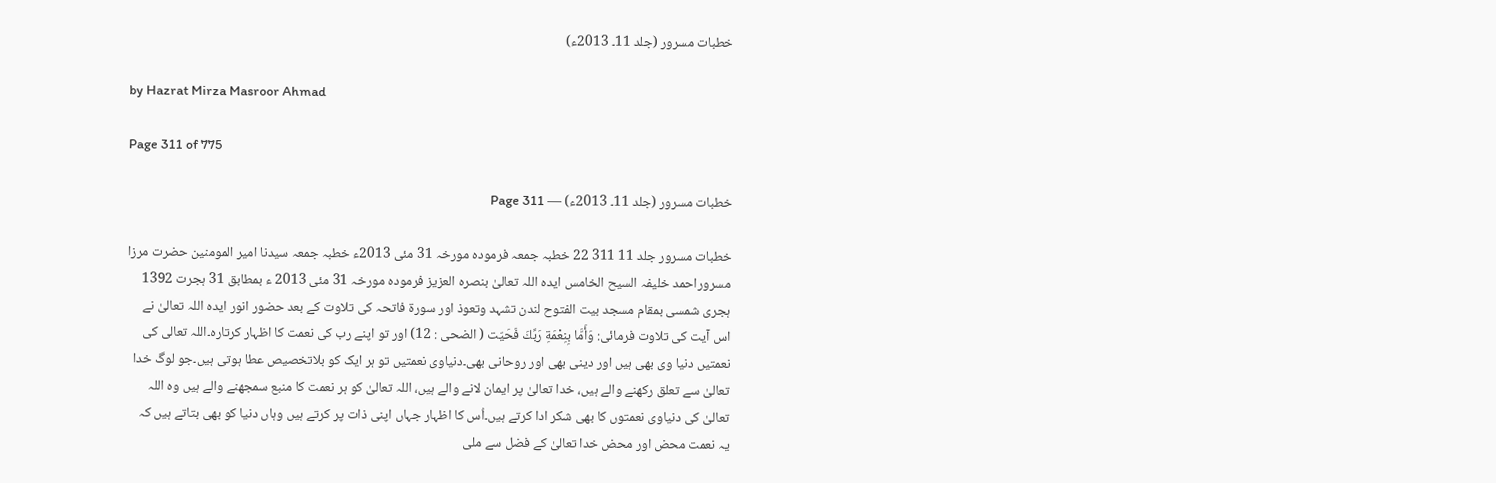خطبات مسرور (جلد 11۔ 2013ء)

by Hazrat Mirza Masroor Ahmad

Page 311 of 775

خطبات مسرور (جلد 11۔ 2013ء) — Page 311

خطبات مسرور جلد 11 311 22 خطبہ جمعہ فرمودہ مورخہ 31 مئی 2013ء خطبہ جمعہ سیدنا امیر المومنین حضرت مرزا مسروراحمد خلیفہ السیح الخامس ایدہ اللہ تعالیٰ بنصرہ العزیز فرمودہ مورخہ 31 مئی 2013 ء بمطابق 31 ہجرت 1392 ہجری شمسی بمقام مسجد بیت الفتوح لندن تشہد وتعوذ اور سورۃ فاتحہ کی تلاوت کے بعد حضور انور ایدہ اللہ تعالیٰ نے اس آیت کی تلاوت فرمائی: وَأَمَّا بِنِعْمَةِ رَبِّكَ فَحَيّت ( الضحى : 12) اور تو اپنے رب کی نعمت کا اظہار کرتارہ۔اللہ تعالی کی نعمتیں دنیا وی بھی ہیں اور دینی بھی اور روحانی بھی۔دنیاوی نعمتیں تو ہر ایک کو بلاتخصیص عطا ہوتی ہیں۔جو لوگ خدا تعالیٰ سے تعلق رکھنے والے ہیں، خدا تعالیٰ پر ایمان لانے والے ہیں، اللہ تعالیٰ کو ہر نعمت کا منبع سمجھنے والے ہیں وہ اللہ تعالیٰ کی دنیاوی نعمتوں کا بھی شکر ادا کرتے ہیں۔اُس کا اظہار جہاں اپنی ذات پر کرتے ہیں وہاں دنیا کو بھی بتاتے ہیں کہ یہ نعمت محض اور محض خدا تعالیٰ کے فضل سے ملی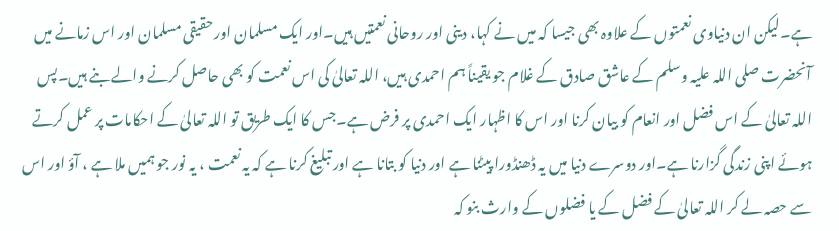ہے۔لیکن ان دنیاوی نعمتوں کے علاوہ بھی جیسا کہ میں نے کہا، دینی اور روحانی نعمتیں ہیں۔اور ایک مسلمان اور حقیقی مسلمان اور اس زمانے میں آنحضرت صلی اللہ علیہ وسلم کے عاشق صادق کے غلام جو یقیناً ہم احمدی ہیں، اللہ تعالیٰ کی اس نعمت کو بھی حاصل کرنے والے بنے ہیں۔پس اللہ تعالیٰ کے اس فضل اور انعام کو بیان کرنا اور اس کا اظہار ایک احمدی پر فرض ہے۔جس کا ایک طریق تو اللہ تعالیٰ کے احکامات پر عمل کرتے ہوئے اپنی زندگی گزارنا ہے۔اور دوسرے دنیا میں یہ ڈھنڈورا پیٹنا ہے اور دنیا کو بتانا ہے اور تبلیغ کرنا ہے کہ یہ نعمت ، یہ نور جو ہمیں ملا ہے ، آؤ اور اس سے حصہ لے کر اللہ تعالیٰ کے فضل کے یا فضلوں کے وارث بنو کہ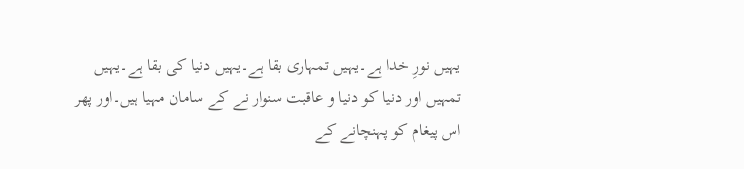یہیں نورِ خدا ہے۔یہیں تمہاری بقا ہے۔یہیں دنیا کی بقا ہے۔یہیں تمہیں اور دنیا کو دنیا و عاقبت سنوار نے کے سامان مہیا ہیں۔اور پھر اس پیغام کو پہنچانے کے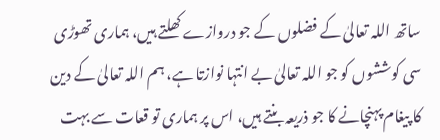ساتھ اللہ تعالیٰ کے فضلوں کے جو دروازے کھلتے ہیں، ہماری تھوڑی سی کوششوں کو جو اللہ تعالیٰ بے انتہا نوازتا ہے، ہم اللہ تعالیٰ کے دین کا پیغام پہنچانے کا جو ذریعہ بنتے ہیں، اس پر ہماری تو قعات سے بہت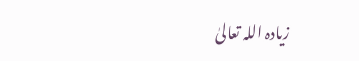زیادہ اللہ تعالیٰ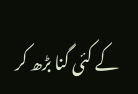کے کئی گنا بڑھ کر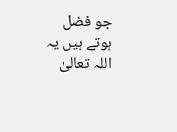جو فضل ہوتے ہیں یہ اللہ تعالیٰ